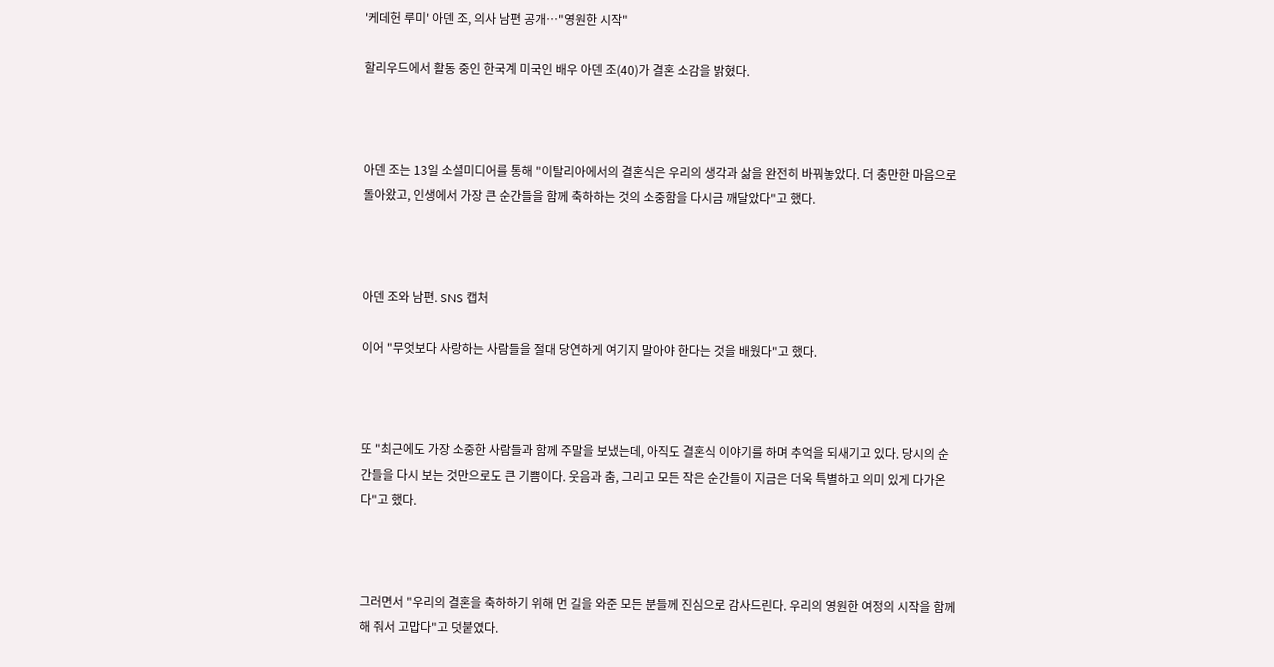'케데헌 루미' 아덴 조, 의사 남편 공개…"영원한 시작"

할리우드에서 활동 중인 한국계 미국인 배우 아덴 조(40)가 결혼 소감을 밝혔다.



아덴 조는 13일 소셜미디어를 통해 "이탈리아에서의 결혼식은 우리의 생각과 삶을 완전히 바꿔놓았다. 더 충만한 마음으로 돌아왔고, 인생에서 가장 큰 순간들을 함께 축하하는 것의 소중함을 다시금 깨달았다"고 했다.



아덴 조와 남편. SNS 캡처

이어 "무엇보다 사랑하는 사람들을 절대 당연하게 여기지 말아야 한다는 것을 배웠다"고 했다.



또 "최근에도 가장 소중한 사람들과 함께 주말을 보냈는데, 아직도 결혼식 이야기를 하며 추억을 되새기고 있다. 당시의 순간들을 다시 보는 것만으로도 큰 기쁨이다. 웃음과 춤, 그리고 모든 작은 순간들이 지금은 더욱 특별하고 의미 있게 다가온다"고 했다.



그러면서 "우리의 결혼을 축하하기 위해 먼 길을 와준 모든 분들께 진심으로 감사드린다. 우리의 영원한 여정의 시작을 함께해 줘서 고맙다"고 덧붙였다.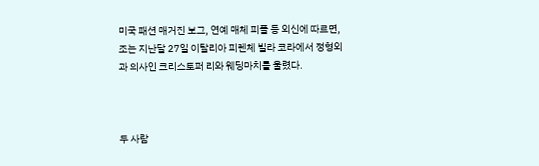미국 패션 매거진 보그, 연예 매체 피플 등 외신에 따르면, 조는 지난달 27일 이탈리아 피렌체 빌라 코라에서 정형외과 의사인 크리스토퍼 리와 웨딩마치를 울렸다.



두 사람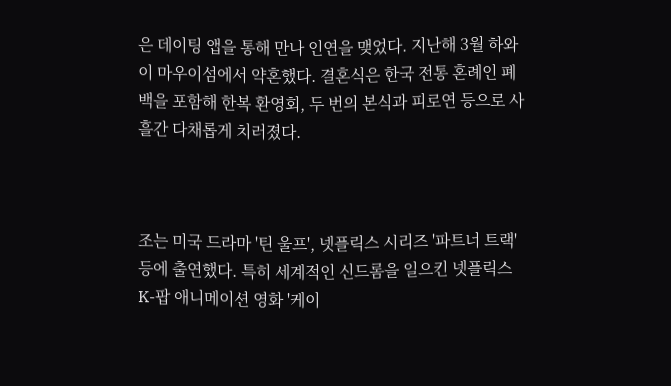은 데이팅 앱을 통해 만나 인연을 맺었다. 지난해 3월 하와이 마우이섬에서 약혼했다. 결혼식은 한국 전통 혼례인 폐백을 포함해 한복 환영회, 두 번의 본식과 피로연 등으로 사흘간 다채롭게 치러졌다.



조는 미국 드라마 '틴 울프', 넷플릭스 시리즈 '파트너 트랙' 등에 출연했다. 특히 세계적인 신드롬을 일으킨 넷플릭스 K-팝 애니메이션 영화 '케이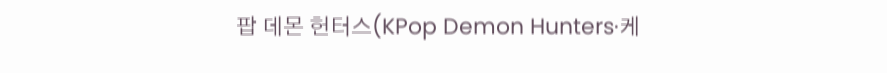팝 데몬 헌터스(KPop Demon Hunters·케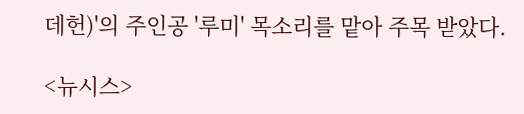데헌)'의 주인공 '루미' 목소리를 맡아 주목 받았다.

<뉴시스>